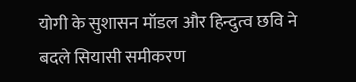योगी के सुशासन मॉडल और हिन्दुत्व छवि ने बदले सियासी समीकरण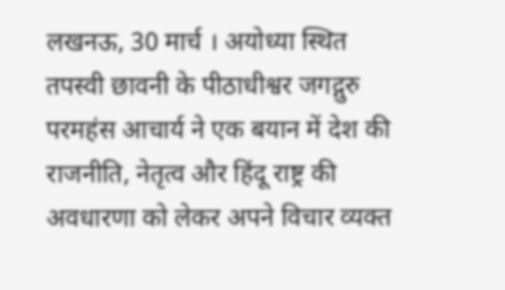लखनऊ, 30 मार्च । अयोध्या स्थित तपस्वी छावनी के पीठाधीश्वर जगद्गुरु परमहंस आचार्य ने एक बयान में देश की राजनीति, नेतृत्व और हिंदू राष्ट्र की अवधारणा को लेकर अपने विचार व्यक्त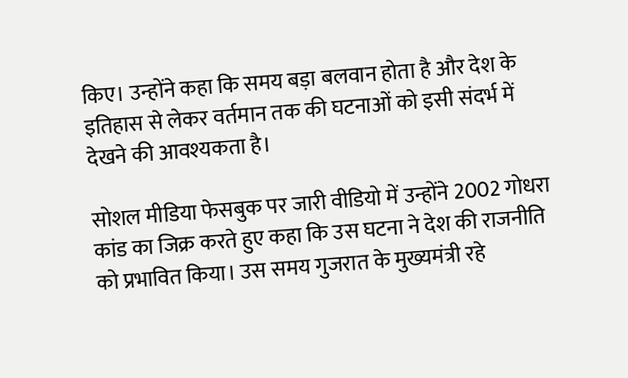किए। उन्होंने कहा कि समय बड़ा बलवान होता है और देश के इतिहास से लेकर वर्तमान तक की घटनाओं को इसी संदर्भ में देखने की आवश्यकता है।

सोशल मीडिया फेसबुक पर जारी वीडियो में उन्होंने 2002 गोधरा कांड का जिक्र करते हुए कहा कि उस घटना ने देश की राजनीति को प्रभावित किया। उस समय गुजरात के मुख्यमंत्री रहे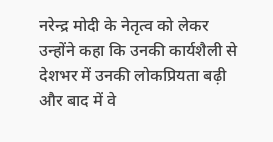नरेन्द्र मोदी के नेतृत्व को लेकर उन्होंने कहा कि उनकी कार्यशैली से देशभर में उनकी लोकप्रियता बढ़ी और बाद में वे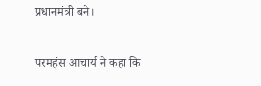प्रधानमंत्री बने।

परमहंस आचार्य ने कहा कि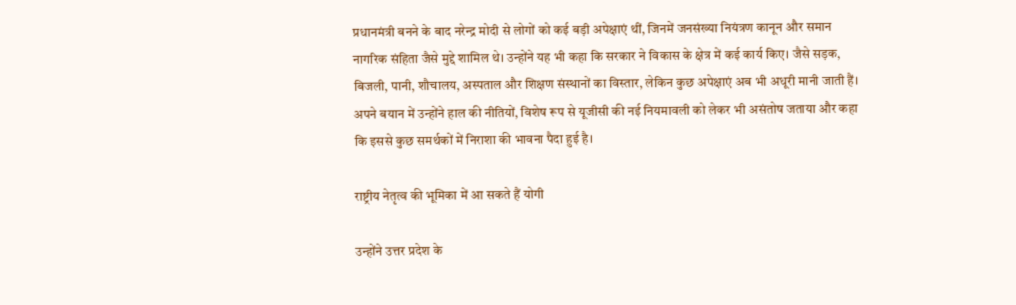प्रधानमंत्री बनने के बाद नरेन्द्र मोदी से लोगों को कई बड़ी अपेक्षाएं थीं, जिनमें जनसंख्या नियंत्रण कानून और समान नागरिक संहिता जैसे मुद्दे शामिल थे। उन्होंने यह भी कहा कि सरकार ने विकास के क्षेत्र में कई कार्य किए। जैसे सड़क, बिजली, पानी, शौचालय, अस्पताल और शिक्षण संस्थानों का विस्तार, लेकिन कुछ अपेक्षाएं अब भी अधूरी मानी जाती हैं। अपने बयान में उन्होंने हाल की नीतियों, विशेष रूप से यूजीसी की नई नियमावली को लेकर भी असंतोष जताया और कहा कि इससे कुछ समर्थकों में निराशा की भावना पैदा हुई है।

राष्ट्रीय नेतृत्व की भूमिका में आ सकते हैं योगी

उन्होंने उत्तर प्रदेश के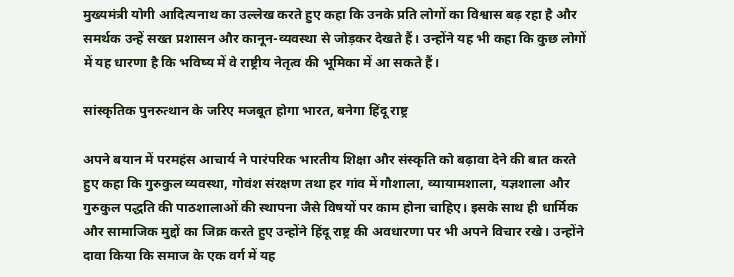मुख्यमंत्री योगी आदित्यनाथ का उल्लेख करते हुए कहा कि उनके प्रति लोगों का विश्वास बढ़ रहा है और समर्थक उन्हें सख्त प्रशासन और कानून-व्यवस्था से जोड़कर देखते हैं। उन्होंने यह भी कहा कि कुछ लोगों में यह धारणा है कि भविष्य में वे राष्ट्रीय नेतृत्व की भूमिका में आ सकते हैं।

सांस्कृतिक पुनरुत्थान के जरिए मजबूत होगा भारत, बनेगा हिंदू राष्ट्र

अपने बयान में परमहंस आचार्य ने पारंपरिक भारतीय शिक्षा और संस्कृति को बढ़ावा देने की बात करते हुए कहा कि गुरुकुल व्यवस्था, गोवंश संरक्षण तथा हर गांव में गौशाला, व्यायामशाला, यज्ञशाला और गुरुकुल पद्धति की पाठशालाओं की स्थापना जैसे विषयों पर काम होना चाहिए। इसके साथ ही धार्मिक और सामाजिक मुद्दों का जिक्र करते हुए उन्होंने हिंदू राष्ट्र की अवधारणा पर भी अपने विचार रखे। उन्होंने दावा किया कि समाज के एक वर्ग में यह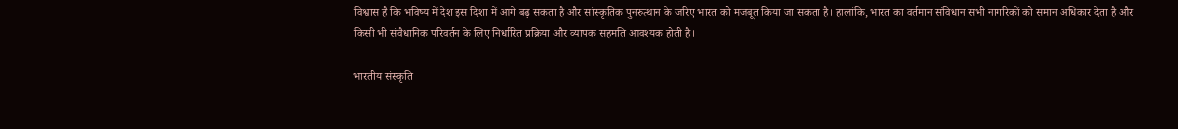विश्वास है कि भविष्य में देश इस दिशा में आगे बढ़ सकता है और सांस्कृतिक पुनरुत्थान के जरिए भारत को मजबूत किया जा सकता है। हालांकि, भारत का वर्तमान संविधान सभी नागरिकों को समान अधिकार देता है और किसी भी संवैधानिक परिवर्तन के लिए निर्धारित प्रक्रिया और व्यापक सहमति आवश्यक होती है।

भारतीय संस्कृति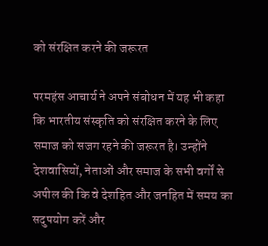को संरक्षित करने की जरूरत

परमहंस आचार्य ने अपने संबोधन में यह भी कहा कि भारतीय संस्कृति को संरक्षित करने के लिए समाज को सजग रहने की जरूरत है। उन्होंने देशवासियों, नेताओं और समाज के सभी वर्गों से अपील की कि वे देशहित और जनहित में समय का सदुपयोग करें और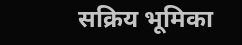सक्रिय भूमिका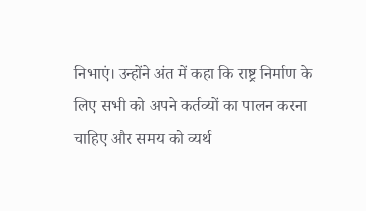निभाएं। उन्होंने अंत में कहा कि राष्ट्र निर्माण के लिए सभी को अपने कर्तव्यों का पालन करना चाहिए और समय को व्यर्थ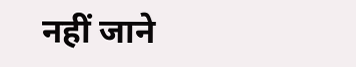नहीं जाने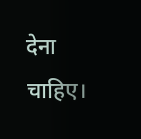देना चाहिए।